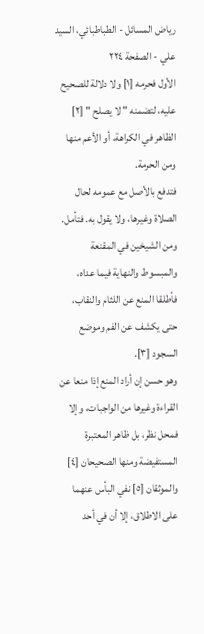رياض المسائل - الطباطبائي، السيد علي - الصفحة ٢٢٤
الأول فحرمه [١] ولا دلالة للصحيح عليه، لتضمنه " لا يصلح " [٢] الظاهر في الكراهة، أو الأعم منها ومن الحرمة.
فتدفع بالأصل مع عمومه لحال الصلاة وغيرها، ولا يقول به. فتأمل. ومن الشيخين في المقنعة والمبسوط والنهاية فيما عداه، فأطلقا المنع عن اللثام والنقاب، حتى يكشف عن الفم وموضع السجود [٣].
وهو حسن إن أراد المنع إذا منعا عن القراءة وغيرها من الواجبات، وإلا فمحل نظر، بل ظاهر المعتبرة المستفيضة ومنها الصحيحان [٤] والموثقان [٥] نفي البأس عنهما على الاطلاق، إلا أن في أحد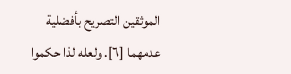الموثقين التصريح بأفضلية عدمهما [٦]. ولعله لذا حكموا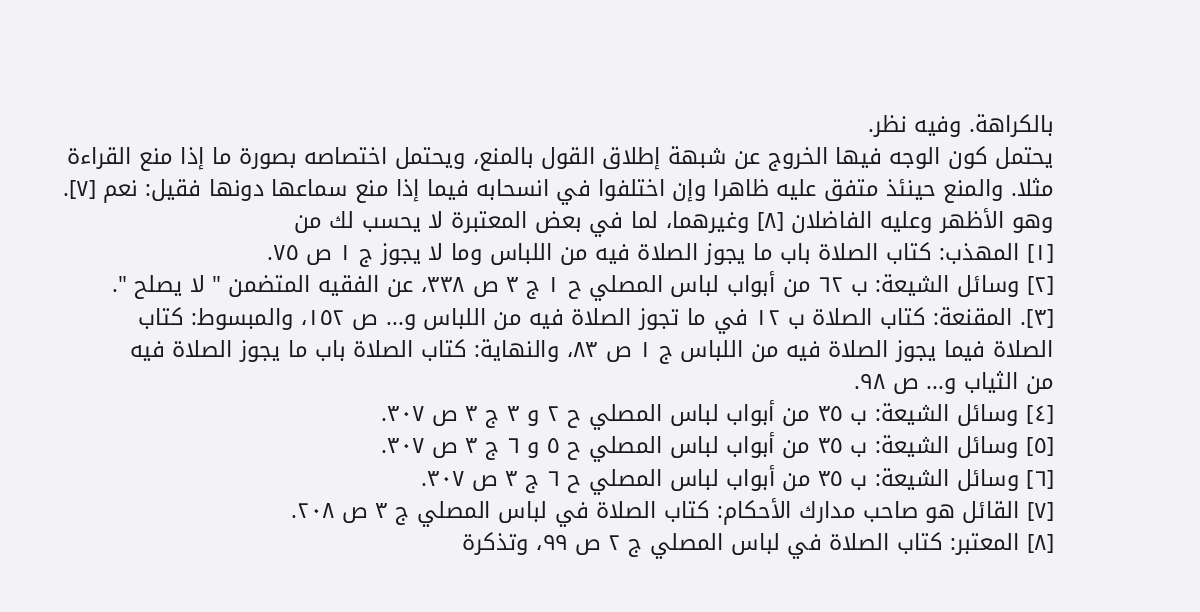بالكراهة. وفيه نظر.
يحتمل كون الوجه فيها الخروج عن شبهة إطلاق القول بالمنع، ويحتمل اختصاصه بصورة ما إذا منع القراءة مثلا. والمنع حينئذ متفق عليه ظاهرا وإن اختلفوا في انسحابه فيما إذا منع سماعها دونها فقيل: نعم [٧]. وهو الأظهر وعليه الفاضلان [٨] وغيرهما، لما في بعض المعتبرة لا يحسب لك من
[١] المهذب: كتاب الصلاة باب ما يجوز الصلاة فيه من اللباس وما لا يجوز ج ١ ص ٧٥.
[٢] وسائل الشيعة: ب ٦٢ من أبواب لباس المصلي ح ١ ج ٣ ص ٣٣٨، عن الفقيه المتضمن " لا يصلح ".
[٣]. المقنعة: كتاب الصلاة ب ١٢ في ما تجوز الصلاة فيه من اللباس و... ص ١٥٢، والمبسوط: كتاب
الصلاة فيما يجوز الصلاة فيه من اللباس ج ١ ص ٨٣، والنهاية: كتاب الصلاة باب ما يجوز الصلاة فيه
من الثياب و... ص ٩٨.
[٤] وسائل الشيعة: ب ٣٥ من أبواب لباس المصلي ح ٢ و ٣ ج ٣ ص ٣٠٧.
[٥] وسائل الشيعة: ب ٣٥ من أبواب لباس المصلي ح ٥ و ٦ ج ٣ ص ٣٠٧.
[٦] وسائل الشيعة: ب ٣٥ من أبواب لباس المصلي ح ٦ ج ٣ ص ٣٠٧.
[٧] القائل هو صاحب مدارك الأحكام: كتاب الصلاة في لباس المصلي ج ٣ ص ٢٠٨.
[٨] المعتبر: كتاب الصلاة في لباس المصلي ج ٢ ص ٩٩، وتذكرة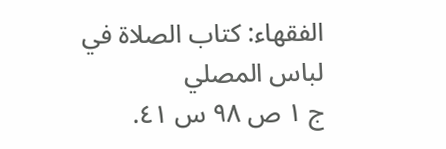الفقهاء: كتاب الصلاة في لباس المصلي
ج ١ ص ٩٨ س ٤١.